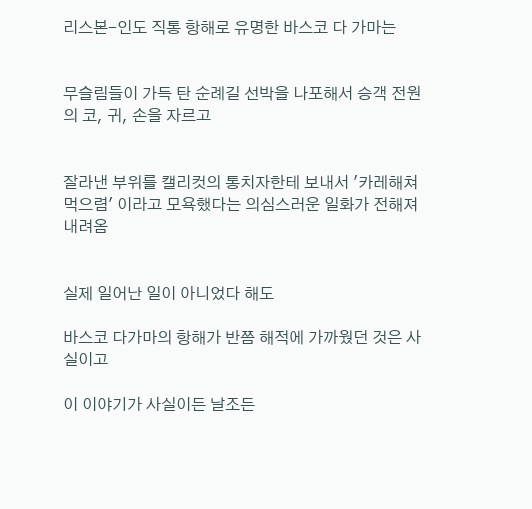리스본-인도 직통 항해로 유명한 바스코 다 가마는


무슬림들이 가득 탄 순례길 선박을 나포해서 승객 전원의 코, 귀, 손을 자르고


잘라낸 부위를 캘리컷의 통치자한테 보내서 '카레해쳐먹으렴' 이라고 모욕했다는 의심스러운 일화가 전해져 내려옴


실제 일어난 일이 아니었다 해도

바스코 다가마의 항해가 반쯤 해적에 가까웠던 것은 사실이고

이 이야기가 사실이든 날조든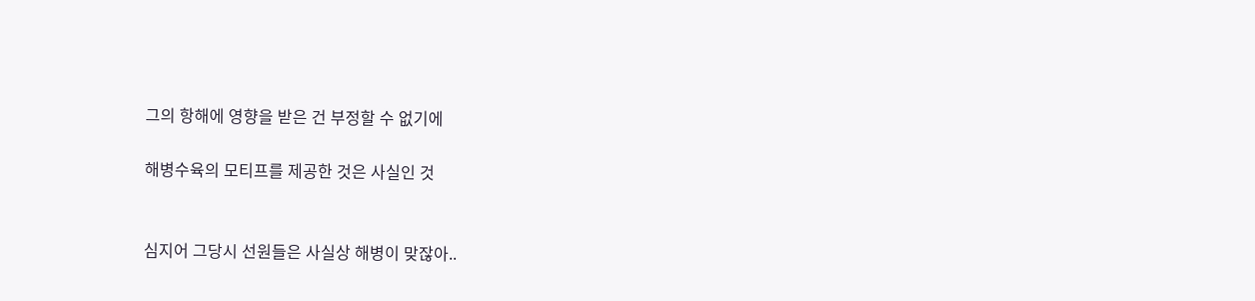그의 항해에 영향을 받은 건 부정할 수 없기에

해병수육의 모티프를 제공한 것은 사실인 것


심지어 그당시 선원들은 사실상 해병이 맞잖아..